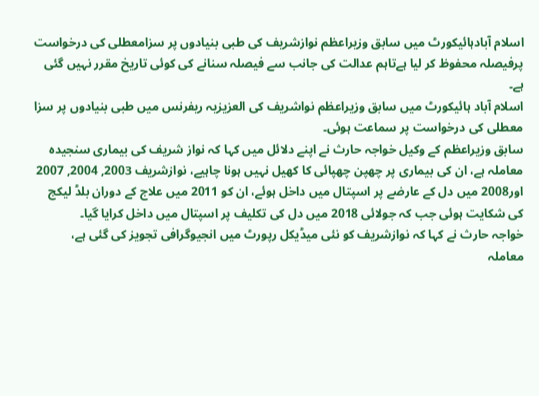اسلام آبادہائیکورٹ میں سابق وزیراعظم نوازشریف کی طبی بنیادوں پر سزامعطلی کی درخواست پرفیصلہ محفوظ کر لیا ہےتاہم عدالت کی جانب سے فیصلہ سنانے کی کوئی تاریخ مقرر نہیں گئی ہے۔
اسلام آباد ہائیکورٹ میں سابق وزیراعظم نواشریف کی العزیزیہ ریفرنس میں طبی بنیادوں پر سزا معطلی کی درخواست پر سماعت ہوئی۔
سابق وزیراعظم کے وکیل خواجہ حارث نے اپنے دلائل میں کہا کہ نواز شریف کی بیماری سنجیدہ معاملہ ہے، ان کی بیماری پر چھپن چھپائی کا کھیل نہیں ہونا چاہیے، نوازشریف 2003, 2004, 2007 اور2008 میں دل کے عارضے پر اسپتال میں داخل ہوئے، ان کو 2011 میں علاج کے دوران بلڈ لیکج کی شکایت ہوئی جب کہ جولائی 2018 میں دل کی تکلیف پر اسپتال میں داخل کرایا گیا۔
خواجہ حارث نے کہا کہ نوازشریف کو نئی میڈیکل رپورٹ میں انجیوگرافی تجویز کی گئی ہے، معاملہ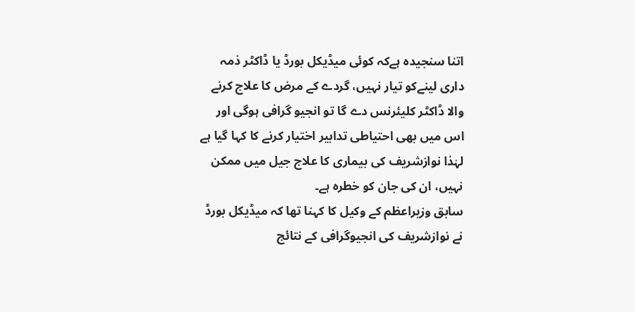اتنا سنجیدہ ہےکہ کوئی میڈیکل بورڈ یا ڈاکٹر ذمہ داری لینےکو تیار نہیں، گردے کے مرض کا علاج کرنے والا ڈاکٹر کلیئرنس دے گا تو انجیو گرافی ہوگی اور اس میں بھی احتیاطی تدابیر اختیار کرنے کا کہا گیا ہے لہٰذا نوازشریف کی بیماری کا علاج جیل میں ممکن نہیں، ان کی جان کو خطرہ ہے۔
سابق وزیراعظم کے وکیل کا کہنا تھا کہ میڈیکل بورڈ نے نوازشریف کی انجیوگرافی کے نتائج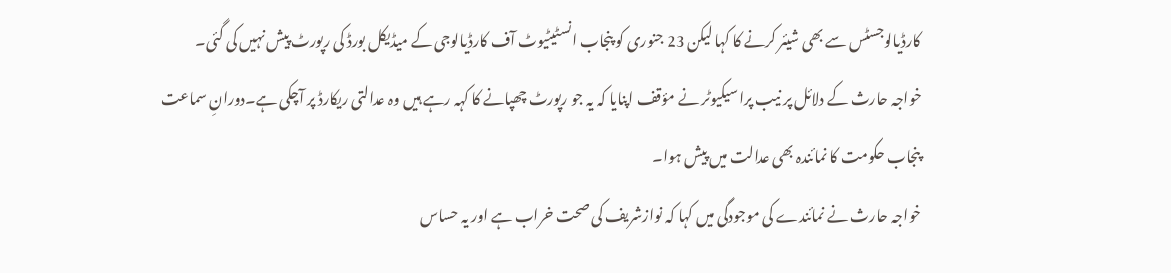کارڈیالوجسٹس سے بھی شیئر کرنے کا کہا لیکن 23 جنوری کو پنجاب انسٹیٹیوٹ آف کارڈیالوجی کے میڈیکل بورڈ کی رپورٹ پیش نہیں کی گئی۔
خواجہ حارث کے دلائل پر نیب پراسیکیوٹر نے مؤقف اپنایا کہ یہ جو رپورٹ چھپانے کا کہہ رہے ہیں وہ عدالتی ریکارڈ پر آچکی ہے۔دورانِ سماعت پنجاب حکومت کا نمائندہ بھی عدالت میں پیش ہوا۔
خواجہ حارث نے نمائندے کی موجودگی میں کہا کہ نوازشریف کی صحت خراب ہے اور یہ حساس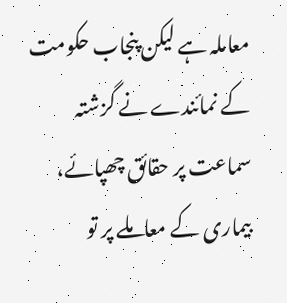معاملہ ہے لیکن پنجاب حکومت کے نمائندے نے گزشتہ سماعت پر حقائق چھپائے، بیماری کے معاملے پر تو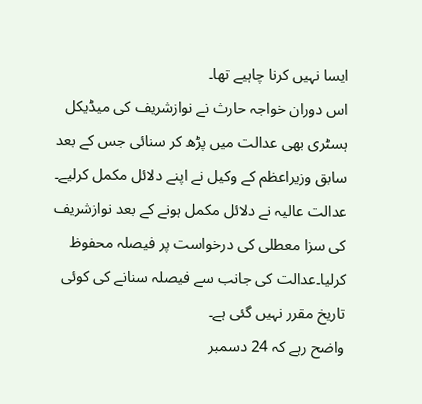ایسا نہیں کرنا چاہیے تھا۔
اس دوران خواجہ حارث نے نوازشریف کی میڈیکل ہسٹری بھی عدالت میں پڑھ کر سنائی جس کے بعد سابق وزیراعظم کے وکیل نے اپنے دلائل مکمل کرلیے۔
عدالت عالیہ نے دلائل مکمل ہونے کے بعد نوازشریف کی سزا معطلی کی درخواست پر فیصلہ محفوظ کرلیا۔عدالت کی جانب سے فیصلہ سنانے کی کوئی تاریخ مقرر نہیں گئی ہے۔
واضح رہے کہ 24 دسمبر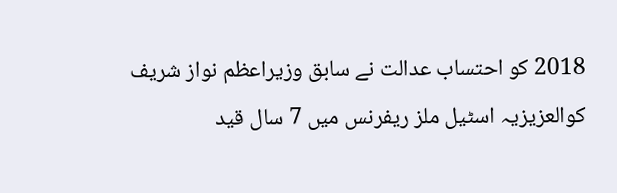2018 کو احتساب عدالت نے سابق وزیراعظم نواز شریف کوالعزیزیہ اسٹیل ملز ریفرنس میں 7 سال قید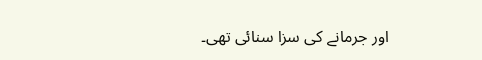اور جرمانے کی سزا سنائی تھی۔